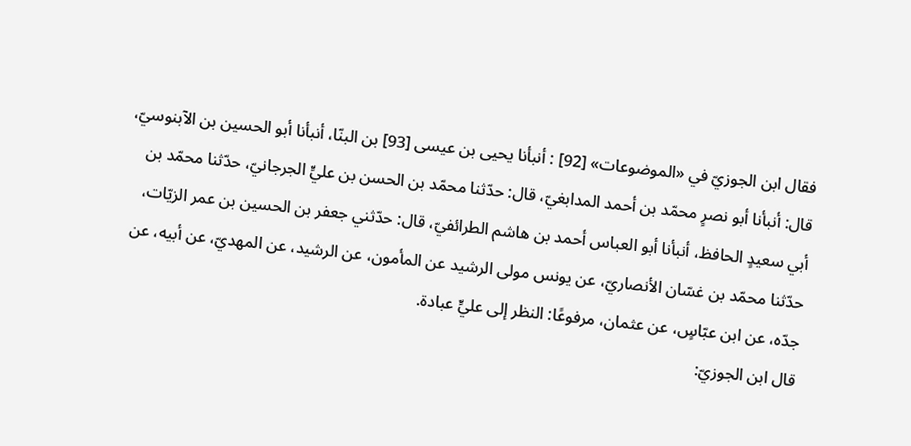فقال ابن الجوزيّ في «الموضوعات» [92] : أنبأنا يحيى بن عيسى [93] بن البنّا، أنبأنا أبو الحسين بن الآبنوسيّ، قال: أنبأنا أبو نصرٍ محمّد بن أحمد المدابغيّ، قال: حدّثنا محمّد بن الحسن بن عليٍّ الجرجانيّ، حدّثنا محمّد بن أبي سعيدٍ الحافظ، أنبأنا أبو العباس أحمد بن هاشم الطرائفيّ، قال: حدّثني جعفر بن الحسين بن عمر الزيّات، حدّثنا محمّد بن غسّان الأنصاريّ، عن يونس مولى الرشيد عن المأمون، عن الرشيد، عن المهديّ، عن أبيه، عن جدّه، عن ابن عبّاسٍ، عن عثمان، مرفوعًا: النظر إلى عليٍّ عبادة.
قال ابن الجوزيّ: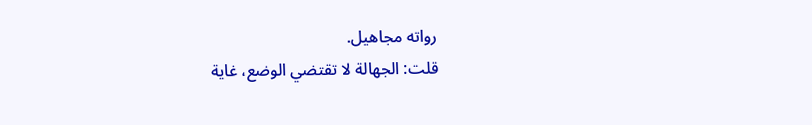رواته مجاهيل.
قلت: الجهالة لا تقتضي الوضع، غاية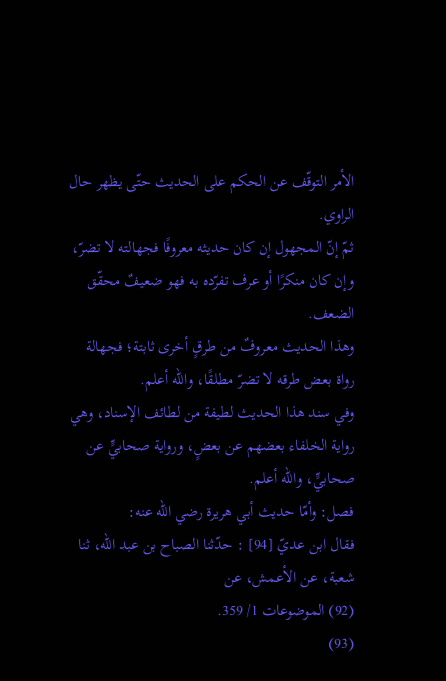الأمر التوقّف عن الحكم على الحديث حتّى يظهر حال الراوي.
ثمّ إنّ المجهول إن كان حديثه معروفًا فجهالته لا تضرّ، وإن كان منكرًا أو عرف تفرّده به فهو ضعيفٌ محقّق الضعف.
وهذا الحديث معروفٌ من طرقٍ أخرى ثابتة؛ فجهالة رواة بعض طرقه لا تضرّ مطلقًا، والله أعلم.
وفي سند هذا الحديث لطيفة من لطائف الإسناد، وهي رواية الخلفاء بعضهم عن بعضٍ، ورواية صحابيٍّ عن صحابيٍّ، والله أعلم.
فصل: وأمّا حديث أبي هريرة رضي الله عنه:
فقال ابن عديّ [94] : حدّثنا الصباح بن عبد الله، ثنا شعبة، عن الأعمش، عن
(92) الموضوعات 1/ 359.
(93)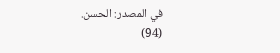في المصدر: الحسن.
(94)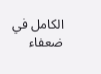الكامل في ضعفاء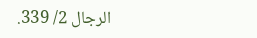الرجال 2/ 339.